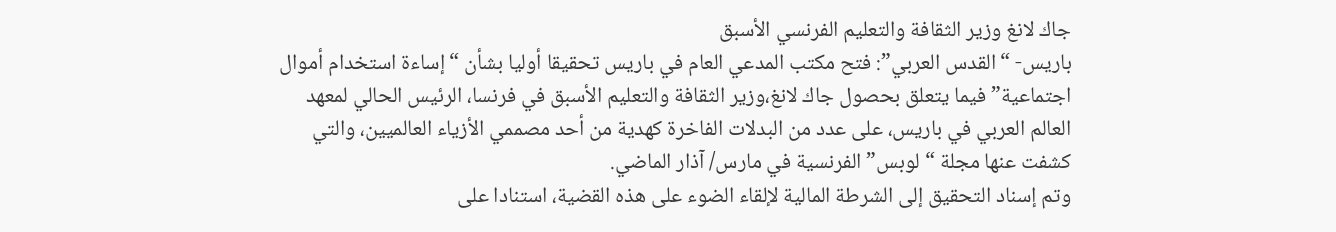جاك لانغ وزير الثقافة والتعليم الفرنسي الأسبق
باريس- “القدس العربي”: فتح مكتب المدعي العام في باريس تحقيقا أوليا بشأن “إساءة استخدام أموال اجتماعية” فيما يتعلق بحصول جاك لانغ،وزير الثقافة والتعليم الأسبق في فرنسا، الرئيس الحالي لمعهد العالم العربي في باريس، على عدد من البدلات الفاخرة كهدية من أحد مصممي الأزياء العالميين، والتي كشفت عنها مجلة “لوبس” الفرنسية في مارس/ آذار الماضي.
وتم إسناد التحقيق إلى الشرطة المالية لإلقاء الضوء على هذه القضية، استنادا على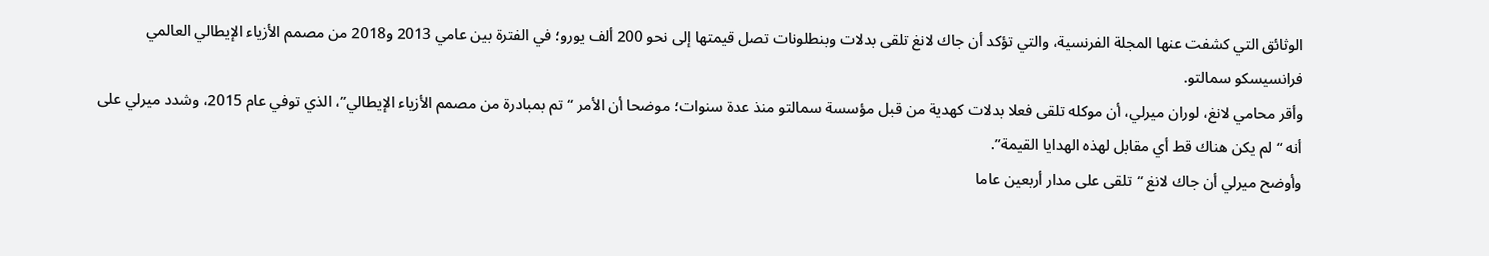الوثائق التي كشفت عنها المجلة الفرنسية، والتي تؤكد أن جاك لانغ تلقى بدلات وبنطلونات تصل قيمتها إلى نحو 200 ألف يورو؛ في الفترة بين عامي 2013 و2018 من مصمم الأزياء الإيطالي العالمي فرانسيسكو سمالتو.
وأقر محامي لانغ، لوران ميرلي، أن موكله تلقى فعلا بدلات كهدية من قبل مؤسسة سمالتو منذ عدة سنوات؛ موضحا أن الأمر “تم بمبادرة من مصمم الأزياء الإيطالي”، الذي توفي عام 2015، وشدد ميرلي على أنه “لم يكن هناك قط أي مقابل لهذه الهدايا القيمة”.
وأوضح ميرلي أن جاك لانغ “تلقى على مدار أربعين عاما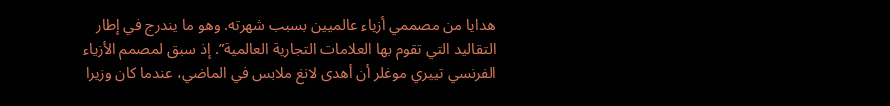هدايا من مصممي أزياء عالميين بسبب شهرته. وهو ما يندرج في إطار التقاليد التي تقوم بها العلامات التجارية العالمية”. إذ سبق لمصمم الأزياء الفرنسي تييري موغلر أن أهدى لانغ ملابس في الماضي، عندما كان وزيرا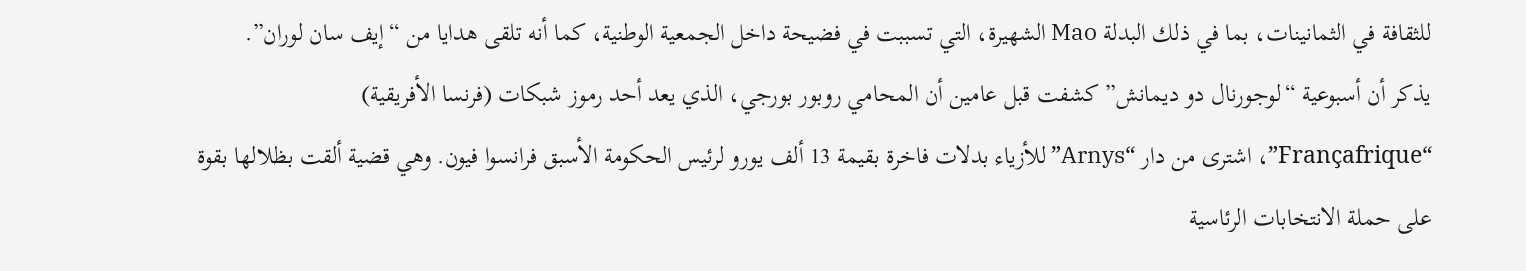للثقافة في الثمانينات، بما في ذلك البدلة Mao الشهيرة، التي تسببت في فضيحة داخل الجمعية الوطنية، كما أنه تلقى هدايا من “إيف سان لوران”.
يذكر أن أسبوعية “لوجورنال دو ديمانش” كشفت قبل عامين أن المحامي روبور بورجي، الذي يعد أحد رموز شبكات (فرنسا الأفريقية) “Françafrique”، اشترى من دار “Arnys” للأزياء بدلات فاخرة بقيمة 13 ألف يورو لرئيس الحكومة الأسبق فرانسوا فيون. وهي قضية ألقت بظلالها بقوة على حملة الانتخابات الرئاسية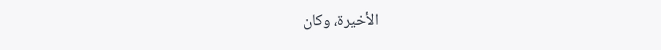الأخيرة، وكان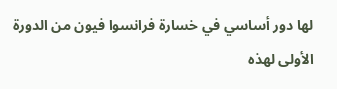لها دور أساسي في خسارة فرانسوا فيون من الدورة الأولى لهذه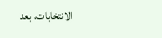الانتخابات، بعد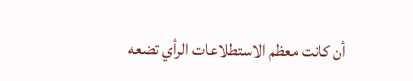أن كانت معظم الاستطلاعات الرأي تضعه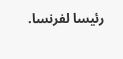رئيسا لفرنسا.